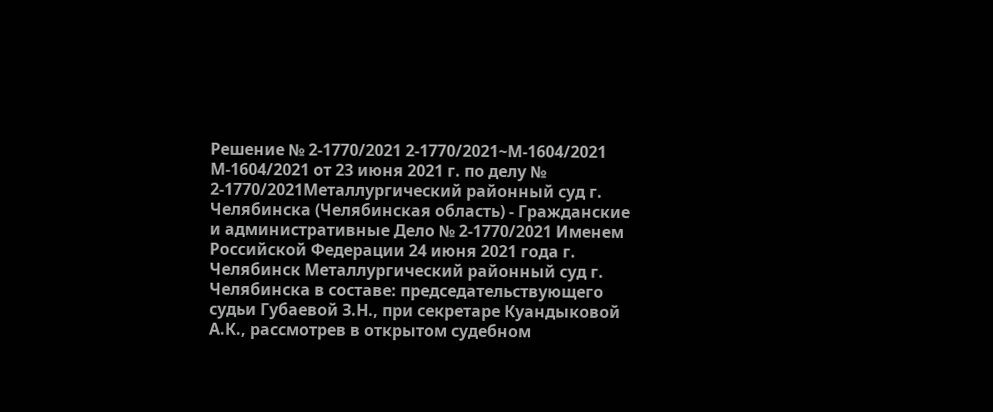Решение № 2-1770/2021 2-1770/2021~М-1604/2021 М-1604/2021 от 23 июня 2021 г. по делу № 2-1770/2021Металлургический районный суд г. Челябинска (Челябинская область) - Гражданские и административные Дело № 2-1770/2021 Именем Российской Федерации 24 июня 2021 года г. Челябинск Металлургический районный суд г. Челябинска в составе: председательствующего судьи Губаевой З.Н., при секретаре Куандыковой А.К., рассмотрев в открытом судебном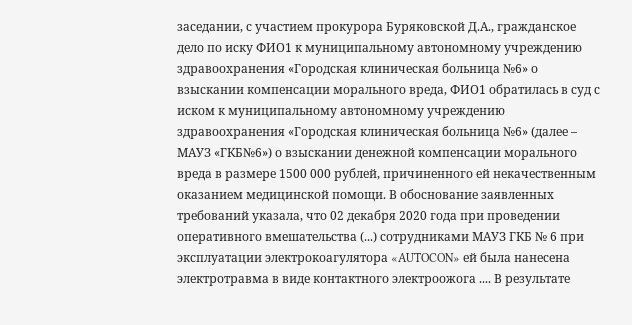заседании, с участием прокурора Буряковской Д.А., гражданское дело по иску ФИО1 к муниципальному автономному учреждению здравоохранения «Городская клиническая больница №6» о взыскании компенсации морального вреда, ФИО1 обратилась в суд с иском к муниципальному автономному учреждению здравоохранения «Городская клиническая больница №6» (далее – МАУЗ «ГКБ№6») о взыскании денежной компенсации морального вреда в размере 1500 000 рублей, причиненного ей некачественным оказанием медицинской помощи. В обоснование заявленных требований указала, что 02 декабря 2020 года при проведении оперативного вмешательства (...) сотрудниками МАУЗ ГКБ № 6 при эксплуатации электрокоагулятора «AUTOCON» ей была нанесена электротравма в виде контактного электроожога .... В результате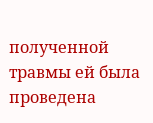полученной травмы ей была проведена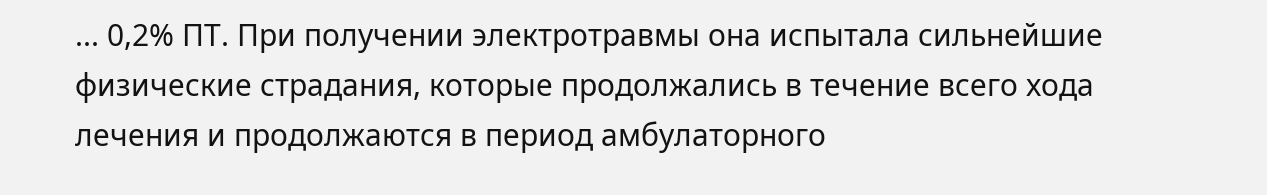... 0,2% ПТ. При получении электротравмы она испытала сильнейшие физические страдания, которые продолжались в течение всего хода лечения и продолжаются в период амбулаторного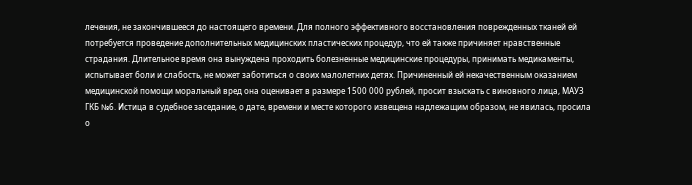лечения, не закончившееся до настоящего времени. Для полного эффективного восстановления поврежденных тканей ей потребуется проведение дополнительных медицинских пластических процедур, что ей также причиняет нравственные страдания. Длительное время она вынуждена проходить болезненные медицинские процедуры, принимать медикаменты, испытывает боли и слабость, не может заботиться о своих малолетних детях. Причиненный ей некачественным оказанием медицинской помощи моральный вред она оценивает в размере 1500 000 рублей, просит взыскать с виновного лица, МАУЗ ГКБ №6. Истица в судебное заседание, о дате, времени и месте которого извещена надлежащим образом, не явилась, просила о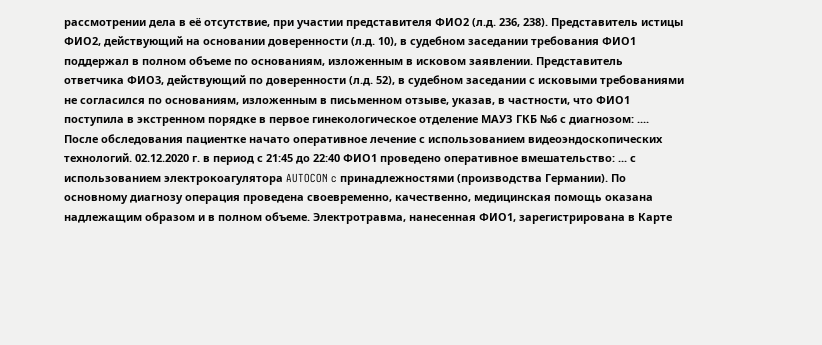рассмотрении дела в её отсутствие, при участии представителя ФИО2 (л.д. 236, 238). Представитель истицы ФИО2, действующий на основании доверенности (л.д. 10), в судебном заседании требования ФИО1 поддержал в полном объеме по основаниям, изложенным в исковом заявлении. Представитель ответчика ФИО3, действующий по доверенности (л.д. 52), в судебном заседании с исковыми требованиями не согласился по основаниям, изложенным в письменном отзыве, указав, в частности, что ФИО1 поступила в экстренном порядке в первое гинекологическое отделение МАУЗ ГКБ №6 с диагнозом: .... После обследования пациентке начато оперативное лечение с использованием видеоэндоскопических технологий. 02.12.2020 г. в период с 21:45 до 22:40 ФИО1 проведено оперативное вмешательство: ... с использованием электрокоагулятора AUTOCON c принадлежностями (производства Германии). По основному диагнозу операция проведена своевременно, качественно, медицинская помощь оказана надлежащим образом и в полном объеме. Электротравма, нанесенная ФИО1, зарегистрирована в Карте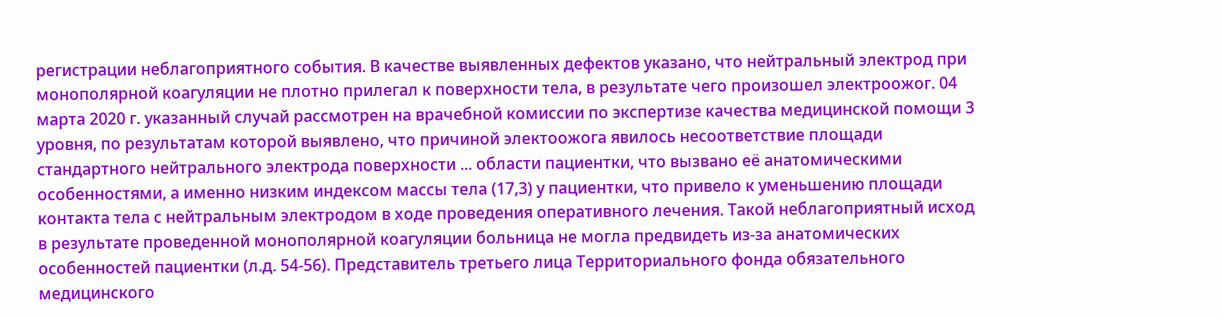регистрации неблагоприятного события. В качестве выявленных дефектов указано, что нейтральный электрод при монополярной коагуляции не плотно прилегал к поверхности тела, в результате чего произошел электроожог. 04 марта 2020 г. указанный случай рассмотрен на врачебной комиссии по экспертизе качества медицинской помощи 3 уровня, по результатам которой выявлено, что причиной электоожога явилось несоответствие площади стандартного нейтрального электрода поверхности ... области пациентки, что вызвано её анатомическими особенностями, а именно низким индексом массы тела (17,3) у пациентки, что привело к уменьшению площади контакта тела с нейтральным электродом в ходе проведения оперативного лечения. Такой неблагоприятный исход в результате проведенной монополярной коагуляции больница не могла предвидеть из-за анатомических особенностей пациентки (л.д. 54-56). Представитель третьего лица Территориального фонда обязательного медицинского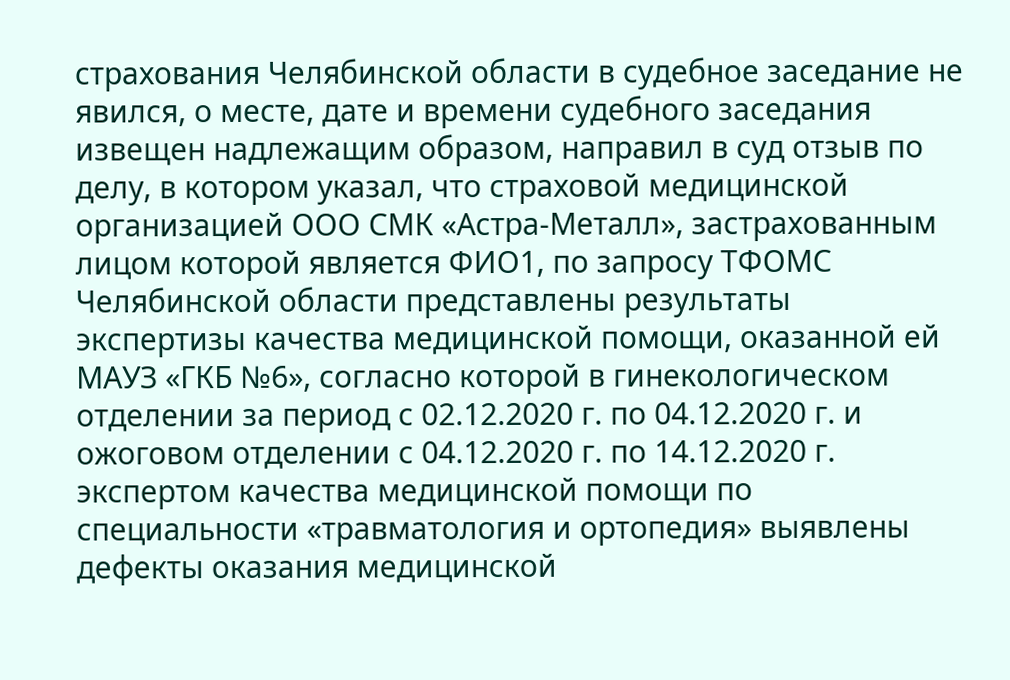страхования Челябинской области в судебное заседание не явился, о месте, дате и времени судебного заседания извещен надлежащим образом, направил в суд отзыв по делу, в котором указал, что страховой медицинской организацией ООО СМК «Астра-Металл», застрахованным лицом которой является ФИО1, по запросу ТФОМС Челябинской области представлены результаты экспертизы качества медицинской помощи, оказанной ей МАУЗ «ГКБ №6», согласно которой в гинекологическом отделении за период с 02.12.2020 г. по 04.12.2020 г. и ожоговом отделении с 04.12.2020 г. по 14.12.2020 г. экспертом качества медицинской помощи по специальности «травматология и ортопедия» выявлены дефекты оказания медицинской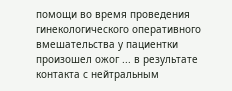помощи во время проведения гинекологического оперативного вмешательства у пациентки произошел ожог ... в результате контакта с нейтральным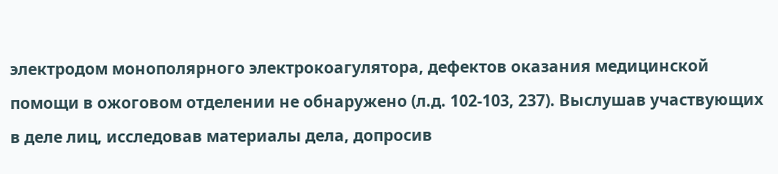электродом монополярного электрокоагулятора, дефектов оказания медицинской помощи в ожоговом отделении не обнаружено (л.д. 102-103, 237). Выслушав участвующих в деле лиц, исследовав материалы дела, допросив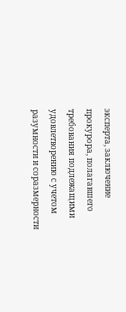эксперта, заключение прокурора, полагавшего требования подлежащими удовлетворению с учетом разумности и соразмерности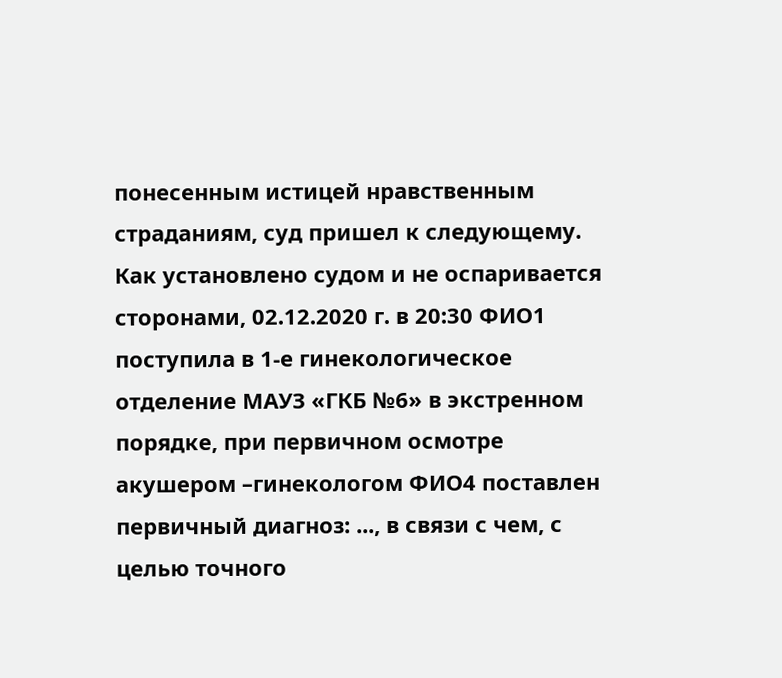понесенным истицей нравственным страданиям, суд пришел к следующему. Как установлено судом и не оспаривается сторонами, 02.12.2020 г. в 20:30 ФИО1 поступила в 1-е гинекологическое отделение МАУЗ «ГКБ №6» в экстренном порядке, при первичном осмотре акушером –гинекологом ФИО4 поставлен первичный диагноз: ..., в связи с чем, с целью точного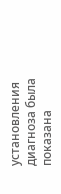установления диагноза была показана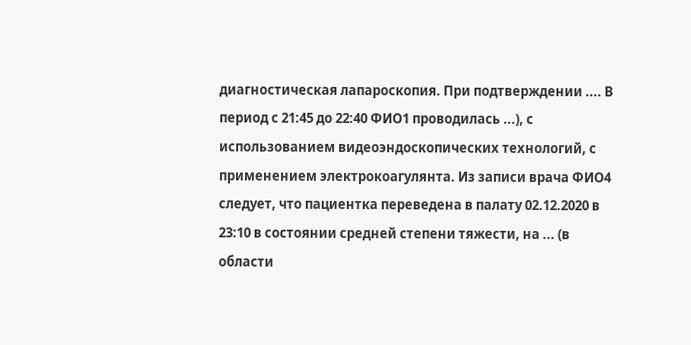диагностическая лапароскопия. При подтверждении .... В период с 21:45 до 22:40 ФИО1 проводилась ...), с использованием видеоэндоскопических технологий, с применением электрокоагулянта. Из записи врача ФИО4 следует, что пациентка переведена в палату 02.12.2020 в 23:10 в состоянии средней степени тяжести, на ... (в области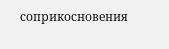соприкосновения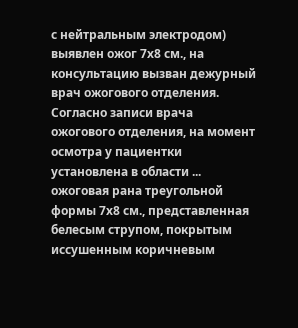с нейтральным электродом) выявлен ожог 7х8 см., на консультацию вызван дежурный врач ожогового отделения. Согласно записи врача ожогового отделения, на момент осмотра у пациентки установлена в области ... ожоговая рана треугольной формы 7х8 см., представленная белесым струпом, покрытым иссушенным коричневым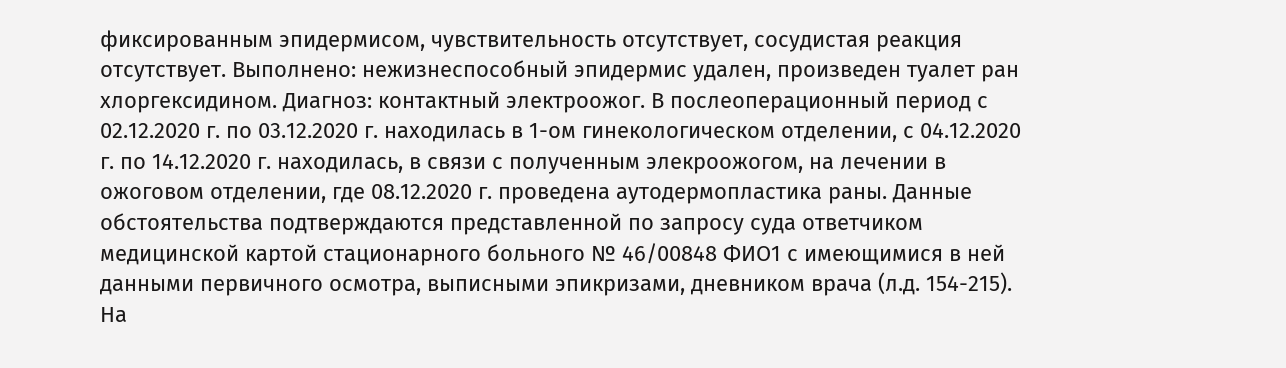фиксированным эпидермисом, чувствительность отсутствует, сосудистая реакция отсутствует. Выполнено: нежизнеспособный эпидермис удален, произведен туалет ран хлоргексидином. Диагноз: контактный электроожог. В послеоперационный период с 02.12.2020 г. по 03.12.2020 г. находилась в 1-ом гинекологическом отделении, с 04.12.2020 г. по 14.12.2020 г. находилась, в связи с полученным элекроожогом, на лечении в ожоговом отделении, где 08.12.2020 г. проведена аутодермопластика раны. Данные обстоятельства подтверждаются представленной по запросу суда ответчиком медицинской картой стационарного больного № 46/00848 ФИО1 с имеющимися в ней данными первичного осмотра, выписными эпикризами, дневником врача (л.д. 154-215). На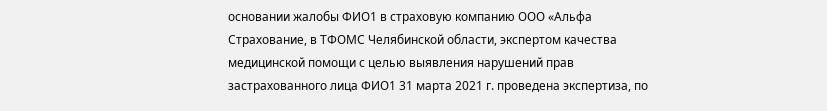основании жалобы ФИО1 в страховую компанию ООО «Альфа Страхование, в ТФОМС Челябинской области, экспертом качества медицинской помощи с целью выявления нарушений прав застрахованного лица ФИО1 31 марта 2021 г. проведена экспертиза, по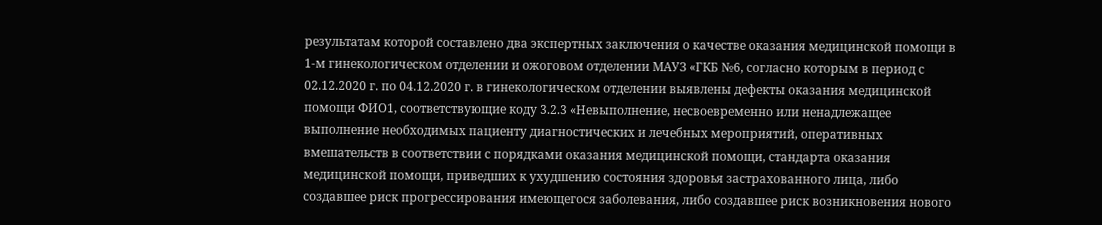результатам которой составлено два экспертных заключения о качестве оказания медицинской помощи в 1-м гинекологическом отделении и ожоговом отделении МАУЗ «ГКБ №6, согласно которым в период с 02.12.2020 г. по 04.12.2020 г. в гинекологическом отделении выявлены дефекты оказания медицинской помощи ФИО1, соответствующие коду 3.2.3 «Невыполнение, несвоевременно или ненадлежащее выполнение необходимых пациенту диагностических и лечебных мероприятий, оперативных вмешательств в соответствии с порядками оказания медицинской помощи, стандарта оказания медицинской помощи, приведших к ухудшению состояния здоровья застрахованного лица, либо создавшее риск прогрессирования имеющегося заболевания, либо создавшее риск возникновения нового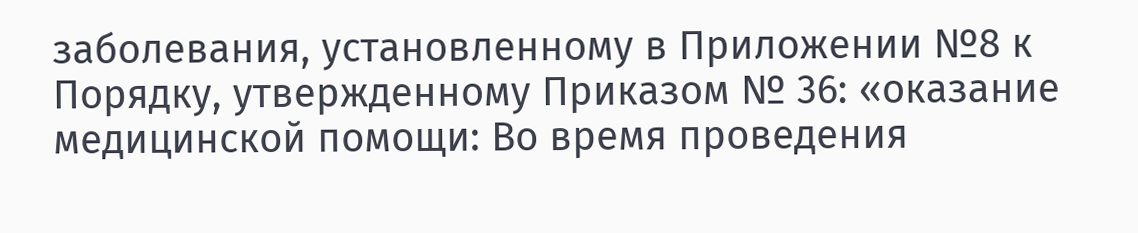заболевания, установленному в Приложении №8 к Порядку, утвержденному Приказом № 36: «оказание медицинской помощи: Во время проведения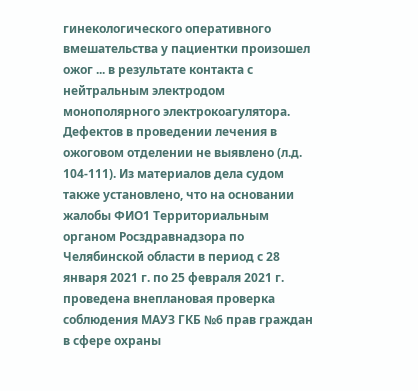гинекологического оперативного вмешательства у пациентки произошел ожог ... в результате контакта с нейтральным электродом монополярного электрокоагулятора. Дефектов в проведении лечения в ожоговом отделении не выявлено (л.д. 104-111). Из материалов дела судом также установлено, что на основании жалобы ФИО1 Территориальным органом Росздравнадзора по Челябинской области в период с 28 января 2021 г. по 25 февраля 2021 г. проведена внеплановая проверка соблюдения МАУЗ ГКБ №6 прав граждан в сфере охраны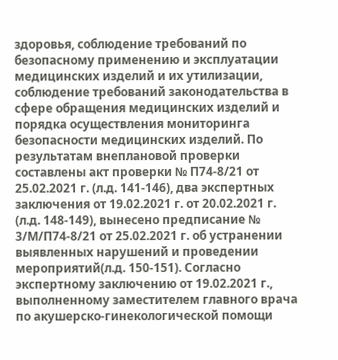здоровья, соблюдение требований по безопасному применению и эксплуатации медицинских изделий и их утилизации, соблюдение требований законодательства в сфере обращения медицинских изделий и порядка осуществления мониторинга безопасности медицинских изделий. По результатам внеплановой проверки составлены акт проверки № П74-8/21 от 25.02.2021 г. (л.д. 141-146), два экспертных заключения от 19.02.2021 г. от 20.02.2021 г. (л.д. 148-149), вынесено предписание № 3/М/П74-8/21 от 25.02.2021 г. об устранении выявленных нарушений и проведении мероприятий(л.д. 150-151). Согласно экспертному заключению от 19.02.2021 г., выполненному заместителем главного врача по акушерско-гинекологической помощи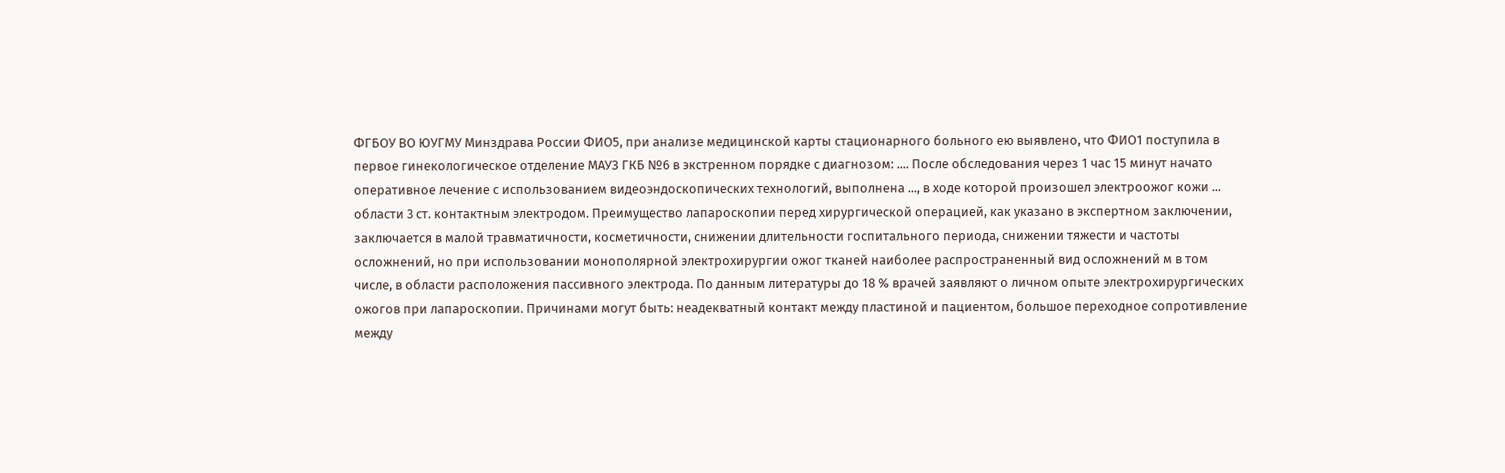ФГБОУ ВО ЮУГМУ Минздрава России ФИО5, при анализе медицинской карты стационарного больного ею выявлено, что ФИО1 поступила в первое гинекологическое отделение МАУЗ ГКБ №6 в экстренном порядке с диагнозом: .... После обследования через 1 час 15 минут начато оперативное лечение с использованием видеоэндоскопических технологий, выполнена ..., в ходе которой произошел электроожог кожи ... области 3 ст. контактным электродом. Преимущество лапароскопии перед хирургической операцией, как указано в экспертном заключении, заключается в малой травматичности, косметичности, снижении длительности госпитального периода, снижении тяжести и частоты осложнений, но при использовании монополярной электрохирургии ожог тканей наиболее распространенный вид осложнений м в том числе, в области расположения пассивного электрода. По данным литературы до 18 % врачей заявляют о личном опыте электрохирургических ожогов при лапароскопии. Причинами могут быть: неадекватный контакт между пластиной и пациентом, большое переходное сопротивление между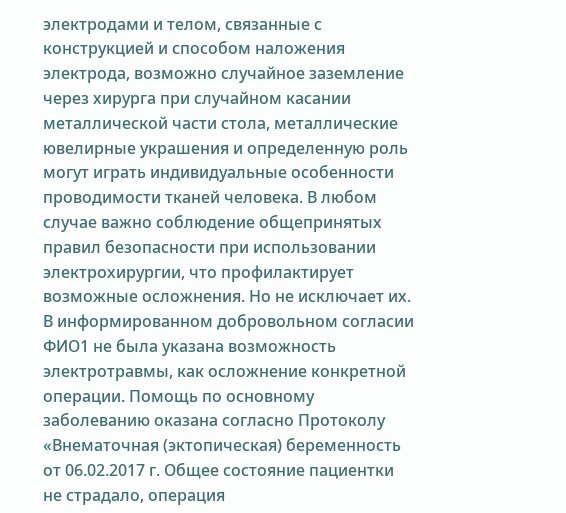электродами и телом, связанные с конструкцией и способом наложения электрода, возможно случайное заземление через хирурга при случайном касании металлической части стола, металлические ювелирные украшения и определенную роль могут играть индивидуальные особенности проводимости тканей человека. В любом случае важно соблюдение общепринятых правил безопасности при использовании электрохирургии, что профилактирует возможные осложнения. Но не исключает их. В информированном добровольном согласии ФИО1 не была указана возможность электротравмы, как осложнение конкретной операции. Помощь по основному заболеванию оказана согласно Протоколу «Внематочная (эктопическая) беременность от 06.02.2017 г. Общее состояние пациентки не страдало, операция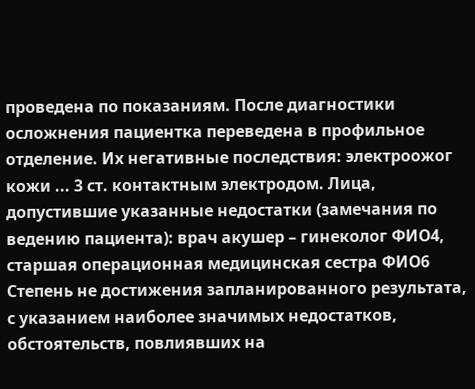проведена по показаниям. После диагностики осложнения пациентка переведена в профильное отделение. Их негативные последствия: электроожог кожи ... 3 ст. контактным электродом. Лица, допустившие указанные недостатки (замечания по ведению пациента): врач акушер – гинеколог ФИО4, старшая операционная медицинская сестра ФИО6 Степень не достижения запланированного результата, с указанием наиболее значимых недостатков, обстоятельств, повлиявших на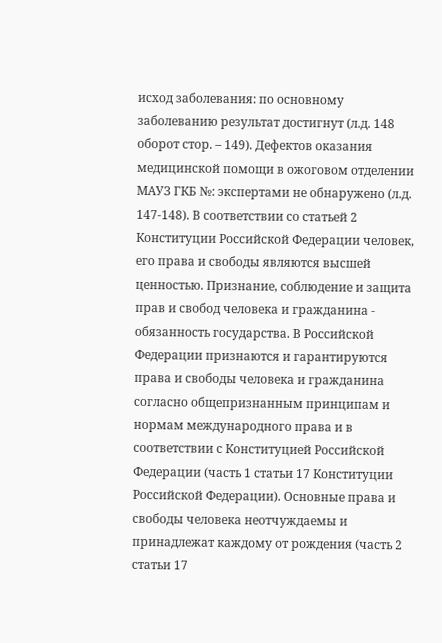исход заболевания: по основному заболеванию результат достигнут (л.д. 148 оборот стор. – 149). Дефектов оказания медицинской помощи в ожоговом отделении МАУЗ ГКБ №: экспертами не обнаружено (л.д. 147-148). В соответствии со статьей 2 Конституции Российской Федерации человек, его права и свободы являются высшей ценностью. Признание, соблюдение и защита прав и свобод человека и гражданина - обязанность государства. В Российской Федерации признаются и гарантируются права и свободы человека и гражданина согласно общепризнанным принципам и нормам международного права и в соответствии с Конституцией Российской Федерации (часть 1 статьи 17 Конституции Российской Федерации). Основные права и свободы человека неотчуждаемы и принадлежат каждому от рождения (часть 2 статьи 17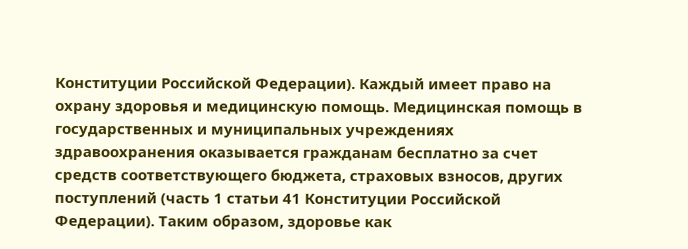Конституции Российской Федерации). Каждый имеет право на охрану здоровья и медицинскую помощь. Медицинская помощь в государственных и муниципальных учреждениях здравоохранения оказывается гражданам бесплатно за счет средств соответствующего бюджета, страховых взносов, других поступлений (часть 1 статьи 41 Конституции Российской Федерации). Таким образом, здоровье как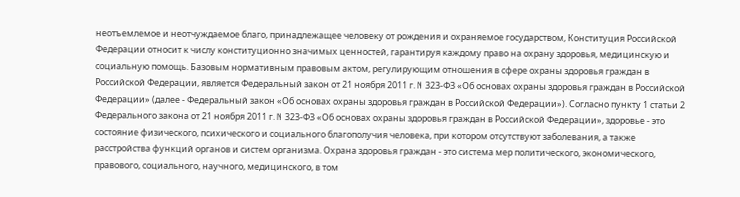неотъемлемое и неотчуждаемое благо, принадлежащее человеку от рождения и охраняемое государством, Конституция Российской Федерации относит к числу конституционно значимых ценностей, гарантируя каждому право на охрану здоровья, медицинскую и социальную помощь. Базовым нормативным правовым актом, регулирующим отношения в сфере охраны здоровья граждан в Российской Федерации, является Федеральный закон от 21 ноября 2011 г. N 323-ФЗ «Об основах охраны здоровья граждан в Российской Федерации» (далее - Федеральный закон «Об основах охраны здоровья граждан в Российской Федерации»). Согласно пункту 1 статьи 2 Федерального закона от 21 ноября 2011 г. N 323-ФЗ «Об основах охраны здоровья граждан в Российской Федерации», здоровье - это состояние физического, психического и социального благополучия человека, при котором отсутствуют заболевания, а также расстройства функций органов и систем организма. Охрана здоровья граждан - это система мер политического, экономического, правового, социального, научного, медицинского, в том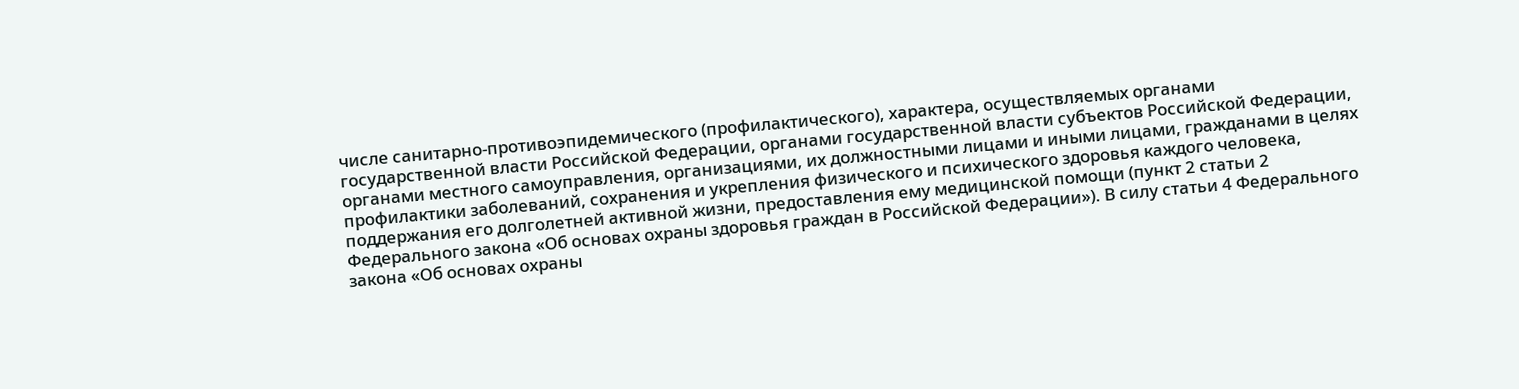числе санитарно-противоэпидемического (профилактического), характера, осуществляемых органами государственной власти Российской Федерации, органами государственной власти субъектов Российской Федерации, органами местного самоуправления, организациями, их должностными лицами и иными лицами, гражданами в целях профилактики заболеваний, сохранения и укрепления физического и психического здоровья каждого человека, поддержания его долголетней активной жизни, предоставления ему медицинской помощи (пункт 2 статьи 2 Федерального закона «Об основах охраны здоровья граждан в Российской Федерации»). В силу статьи 4 Федерального закона «Об основах охраны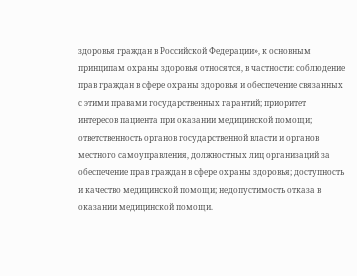здоровья граждан в Российской Федерации», к основным принципам охраны здоровья относятся, в частности: соблюдение прав граждан в сфере охраны здоровья и обеспечение связанных с этими правами государственных гарантий; приоритет интересов пациента при оказании медицинской помощи; ответственность органов государственной власти и органов местного самоуправления, должностных лиц организаций за обеспечение прав граждан в сфере охраны здоровья; доступность и качество медицинской помощи; недопустимость отказа в оказании медицинской помощи.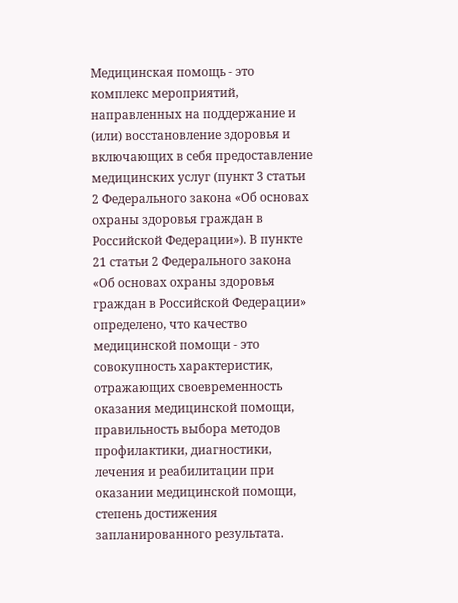Медицинская помощь - это комплекс мероприятий, направленных на поддержание и (или) восстановление здоровья и включающих в себя предоставление медицинских услуг (пункт 3 статьи 2 Федерального закона «Об основах охраны здоровья граждан в Российской Федерации»). В пункте 21 статьи 2 Федерального закона «Об основах охраны здоровья граждан в Российской Федерации» определено, что качество медицинской помощи - это совокупность характеристик, отражающих своевременность оказания медицинской помощи, правильность выбора методов профилактики, диагностики, лечения и реабилитации при оказании медицинской помощи, степень достижения запланированного результата.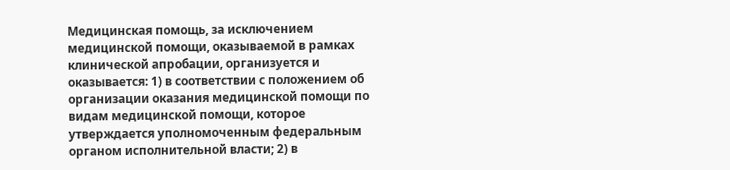Медицинская помощь, за исключением медицинской помощи, оказываемой в рамках клинической апробации, организуется и оказывается: 1) в соответствии с положением об организации оказания медицинской помощи по видам медицинской помощи, которое утверждается уполномоченным федеральным органом исполнительной власти; 2) в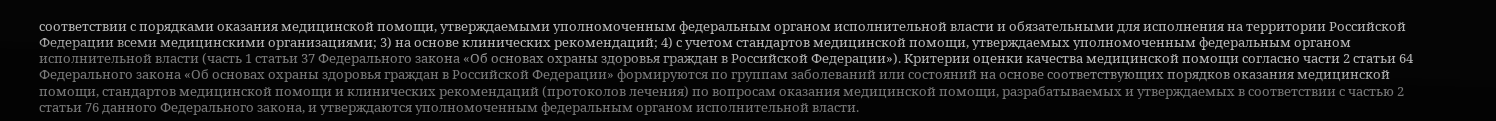соответствии с порядками оказания медицинской помощи, утверждаемыми уполномоченным федеральным органом исполнительной власти и обязательными для исполнения на территории Российской Федерации всеми медицинскими организациями; 3) на основе клинических рекомендаций; 4) с учетом стандартов медицинской помощи, утверждаемых уполномоченным федеральным органом исполнительной власти (часть 1 статьи 37 Федерального закона «Об основах охраны здоровья граждан в Российской Федерации»). Критерии оценки качества медицинской помощи согласно части 2 статьи 64 Федерального закона «Об основах охраны здоровья граждан в Российской Федерации» формируются по группам заболеваний или состояний на основе соответствующих порядков оказания медицинской помощи, стандартов медицинской помощи и клинических рекомендаций (протоколов лечения) по вопросам оказания медицинской помощи, разрабатываемых и утверждаемых в соответствии с частью 2 статьи 76 данного Федерального закона, и утверждаются уполномоченным федеральным органом исполнительной власти.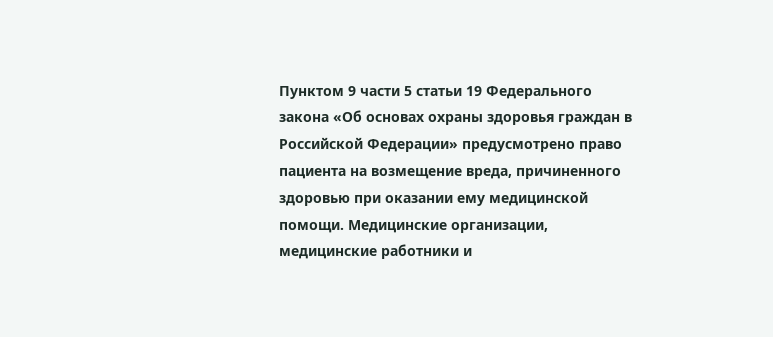Пунктом 9 части 5 статьи 19 Федерального закона «Об основах охраны здоровья граждан в Российской Федерации» предусмотрено право пациента на возмещение вреда, причиненного здоровью при оказании ему медицинской помощи. Медицинские организации, медицинские работники и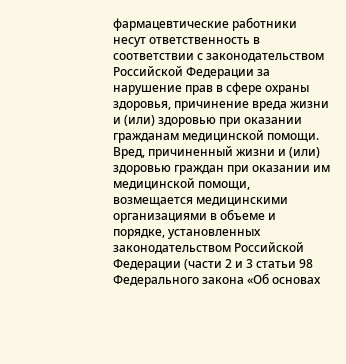фармацевтические работники несут ответственность в соответствии с законодательством Российской Федерации за нарушение прав в сфере охраны здоровья, причинение вреда жизни и (или) здоровью при оказании гражданам медицинской помощи. Вред, причиненный жизни и (или) здоровью граждан при оказании им медицинской помощи, возмещается медицинскими организациями в объеме и порядке, установленных законодательством Российской Федерации (части 2 и 3 статьи 98 Федерального закона «Об основах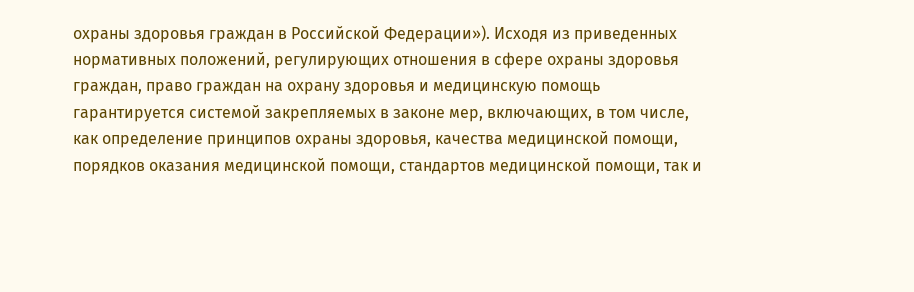охраны здоровья граждан в Российской Федерации»). Исходя из приведенных нормативных положений, регулирующих отношения в сфере охраны здоровья граждан, право граждан на охрану здоровья и медицинскую помощь гарантируется системой закрепляемых в законе мер, включающих, в том числе, как определение принципов охраны здоровья, качества медицинской помощи, порядков оказания медицинской помощи, стандартов медицинской помощи, так и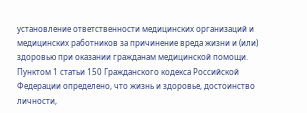установление ответственности медицинских организаций и медицинских работников за причинение вреда жизни и (или) здоровью при оказании гражданам медицинской помощи. Пунктом 1 статьи 150 Гражданского кодекса Российской Федерации определено, что жизнь и здоровье, достоинство личности,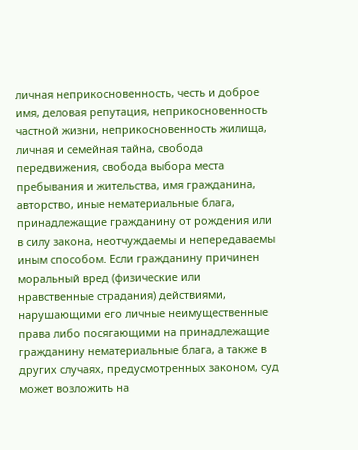личная неприкосновенность, честь и доброе имя, деловая репутация, неприкосновенность частной жизни, неприкосновенность жилища, личная и семейная тайна, свобода передвижения, свобода выбора места пребывания и жительства, имя гражданина, авторство, иные нематериальные блага, принадлежащие гражданину от рождения или в силу закона, неотчуждаемы и непередаваемы иным способом. Если гражданину причинен моральный вред (физические или нравственные страдания) действиями, нарушающими его личные неимущественные права либо посягающими на принадлежащие гражданину нематериальные блага, а также в других случаях, предусмотренных законом, суд может возложить на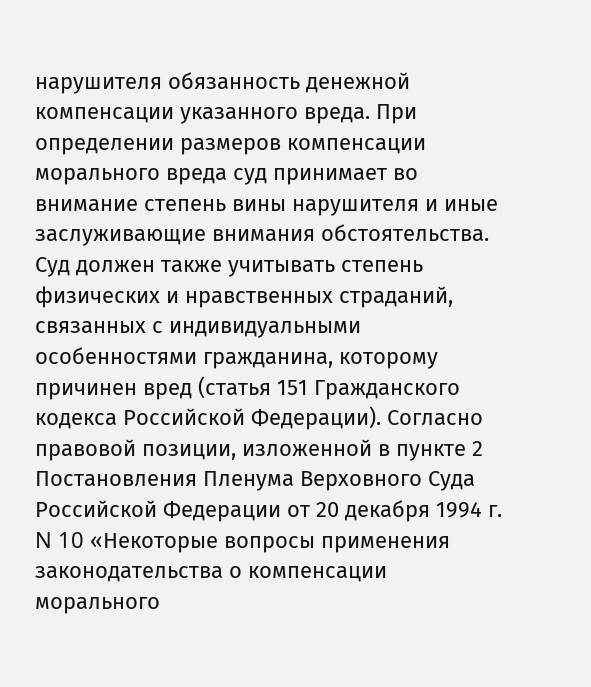нарушителя обязанность денежной компенсации указанного вреда. При определении размеров компенсации морального вреда суд принимает во внимание степень вины нарушителя и иные заслуживающие внимания обстоятельства. Суд должен также учитывать степень физических и нравственных страданий, связанных с индивидуальными особенностями гражданина, которому причинен вред (статья 151 Гражданского кодекса Российской Федерации). Согласно правовой позиции, изложенной в пункте 2 Постановления Пленума Верховного Суда Российской Федерации от 20 декабря 1994 г. N 10 «Некоторые вопросы применения законодательства о компенсации морального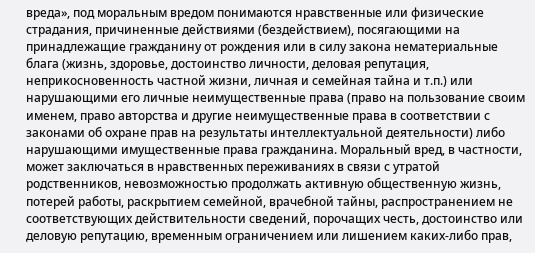вреда», под моральным вредом понимаются нравственные или физические страдания, причиненные действиями (бездействием), посягающими на принадлежащие гражданину от рождения или в силу закона нематериальные блага (жизнь, здоровье, достоинство личности, деловая репутация, неприкосновенность частной жизни, личная и семейная тайна и т.п.) или нарушающими его личные неимущественные права (право на пользование своим именем, право авторства и другие неимущественные права в соответствии с законами об охране прав на результаты интеллектуальной деятельности) либо нарушающими имущественные права гражданина. Моральный вред, в частности, может заключаться в нравственных переживаниях в связи с утратой родственников, невозможностью продолжать активную общественную жизнь, потерей работы, раскрытием семейной, врачебной тайны, распространением не соответствующих действительности сведений, порочащих честь, достоинство или деловую репутацию, временным ограничением или лишением каких-либо прав,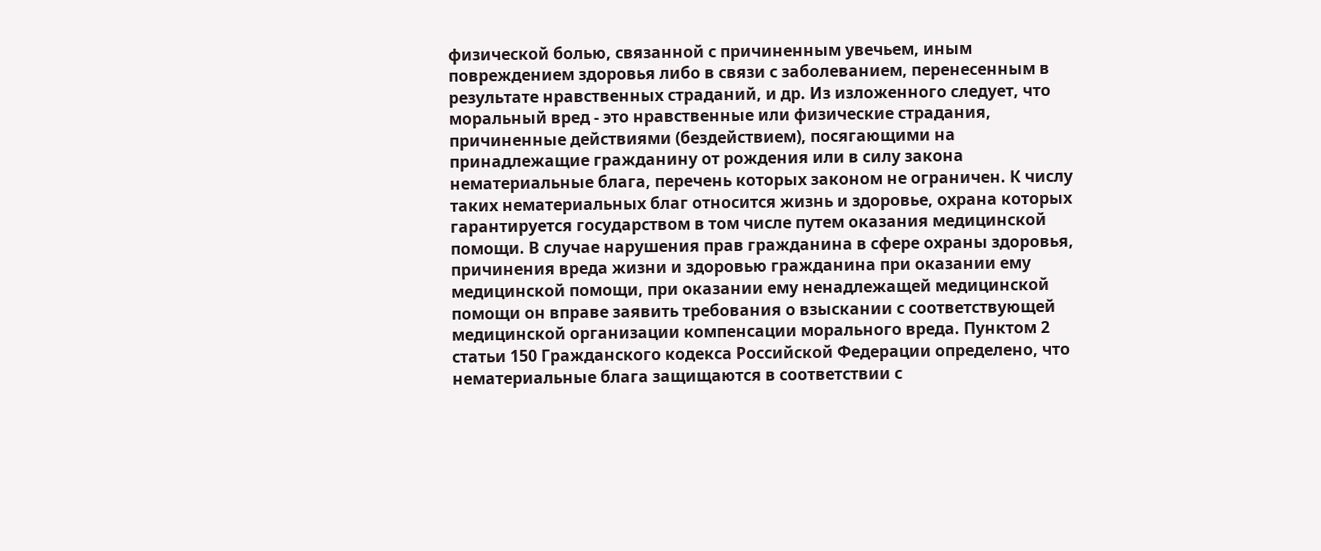физической болью, связанной с причиненным увечьем, иным повреждением здоровья либо в связи с заболеванием, перенесенным в результате нравственных страданий, и др. Из изложенного следует, что моральный вред - это нравственные или физические страдания, причиненные действиями (бездействием), посягающими на принадлежащие гражданину от рождения или в силу закона нематериальные блага, перечень которых законом не ограничен. К числу таких нематериальных благ относится жизнь и здоровье, охрана которых гарантируется государством в том числе путем оказания медицинской помощи. В случае нарушения прав гражданина в сфере охраны здоровья, причинения вреда жизни и здоровью гражданина при оказании ему медицинской помощи, при оказании ему ненадлежащей медицинской помощи он вправе заявить требования о взыскании с соответствующей медицинской организации компенсации морального вреда. Пунктом 2 статьи 150 Гражданского кодекса Российской Федерации определено, что нематериальные блага защищаются в соответствии с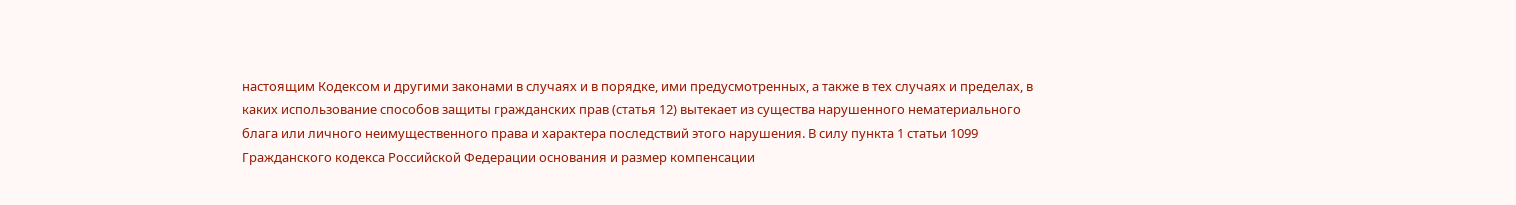настоящим Кодексом и другими законами в случаях и в порядке, ими предусмотренных, а также в тех случаях и пределах, в каких использование способов защиты гражданских прав (статья 12) вытекает из существа нарушенного нематериального блага или личного неимущественного права и характера последствий этого нарушения. В силу пункта 1 статьи 1099 Гражданского кодекса Российской Федерации основания и размер компенсации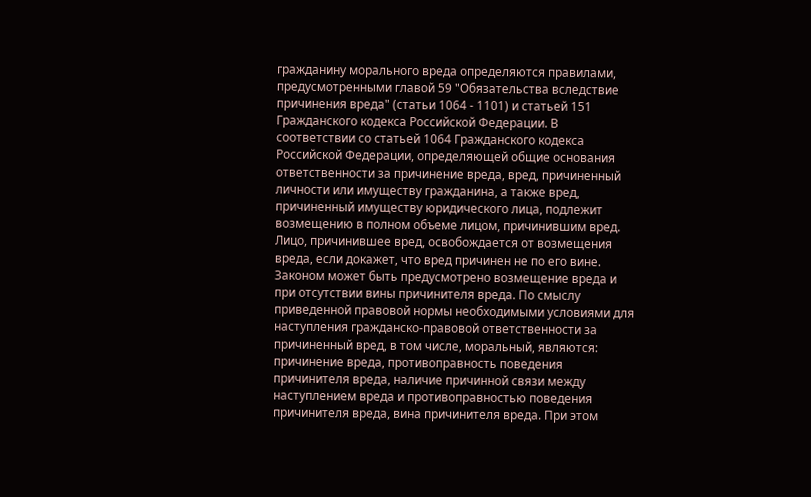гражданину морального вреда определяются правилами, предусмотренными главой 59 "Обязательства вследствие причинения вреда" (статьи 1064 - 1101) и статьей 151 Гражданского кодекса Российской Федерации. В соответствии со статьей 1064 Гражданского кодекса Российской Федерации, определяющей общие основания ответственности за причинение вреда, вред, причиненный личности или имуществу гражданина, а также вред, причиненный имуществу юридического лица, подлежит возмещению в полном объеме лицом, причинившим вред. Лицо, причинившее вред, освобождается от возмещения вреда, если докажет, что вред причинен не по его вине. Законом может быть предусмотрено возмещение вреда и при отсутствии вины причинителя вреда. По смыслу приведенной правовой нормы необходимыми условиями для наступления гражданско-правовой ответственности за причиненный вред, в том числе, моральный, являются: причинение вреда, противоправность поведения причинителя вреда, наличие причинной связи между наступлением вреда и противоправностью поведения причинителя вреда, вина причинителя вреда. При этом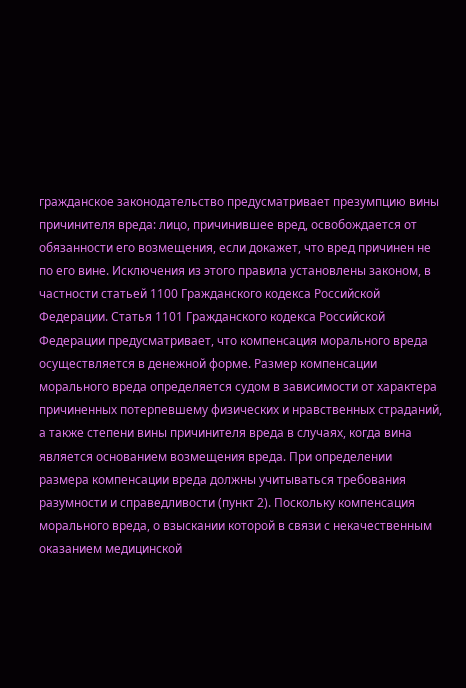гражданское законодательство предусматривает презумпцию вины причинителя вреда: лицо, причинившее вред, освобождается от обязанности его возмещения, если докажет, что вред причинен не по его вине. Исключения из этого правила установлены законом, в частности статьей 1100 Гражданского кодекса Российской Федерации. Статья 1101 Гражданского кодекса Российской Федерации предусматривает, что компенсация морального вреда осуществляется в денежной форме. Размер компенсации морального вреда определяется судом в зависимости от характера причиненных потерпевшему физических и нравственных страданий, а также степени вины причинителя вреда в случаях, когда вина является основанием возмещения вреда. При определении размера компенсации вреда должны учитываться требования разумности и справедливости (пункт 2). Поскольку компенсация морального вреда, о взыскании которой в связи с некачественным оказанием медицинской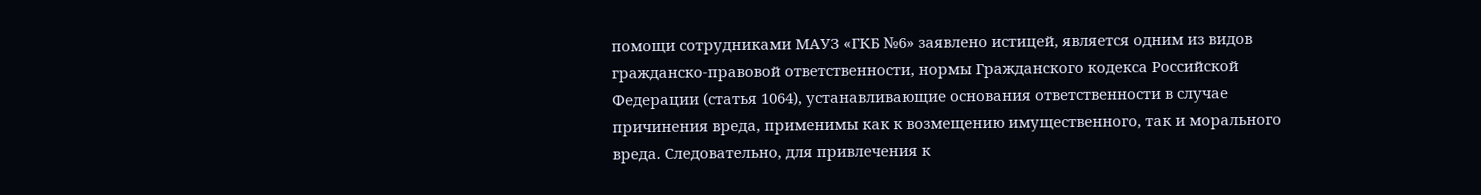помощи сотрудниками МАУЗ «ГКБ №6» заявлено истицей, является одним из видов гражданско-правовой ответственности, нормы Гражданского кодекса Российской Федерации (статья 1064), устанавливающие основания ответственности в случае причинения вреда, применимы как к возмещению имущественного, так и морального вреда. Следовательно, для привлечения к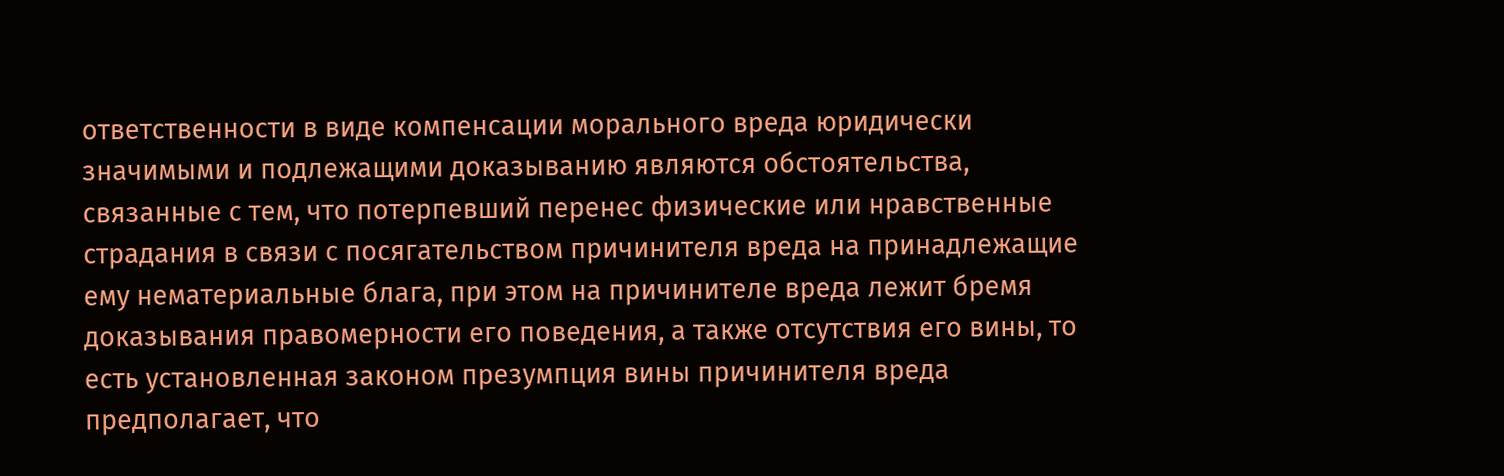ответственности в виде компенсации морального вреда юридически значимыми и подлежащими доказыванию являются обстоятельства, связанные с тем, что потерпевший перенес физические или нравственные страдания в связи с посягательством причинителя вреда на принадлежащие ему нематериальные блага, при этом на причинителе вреда лежит бремя доказывания правомерности его поведения, а также отсутствия его вины, то есть установленная законом презумпция вины причинителя вреда предполагает, что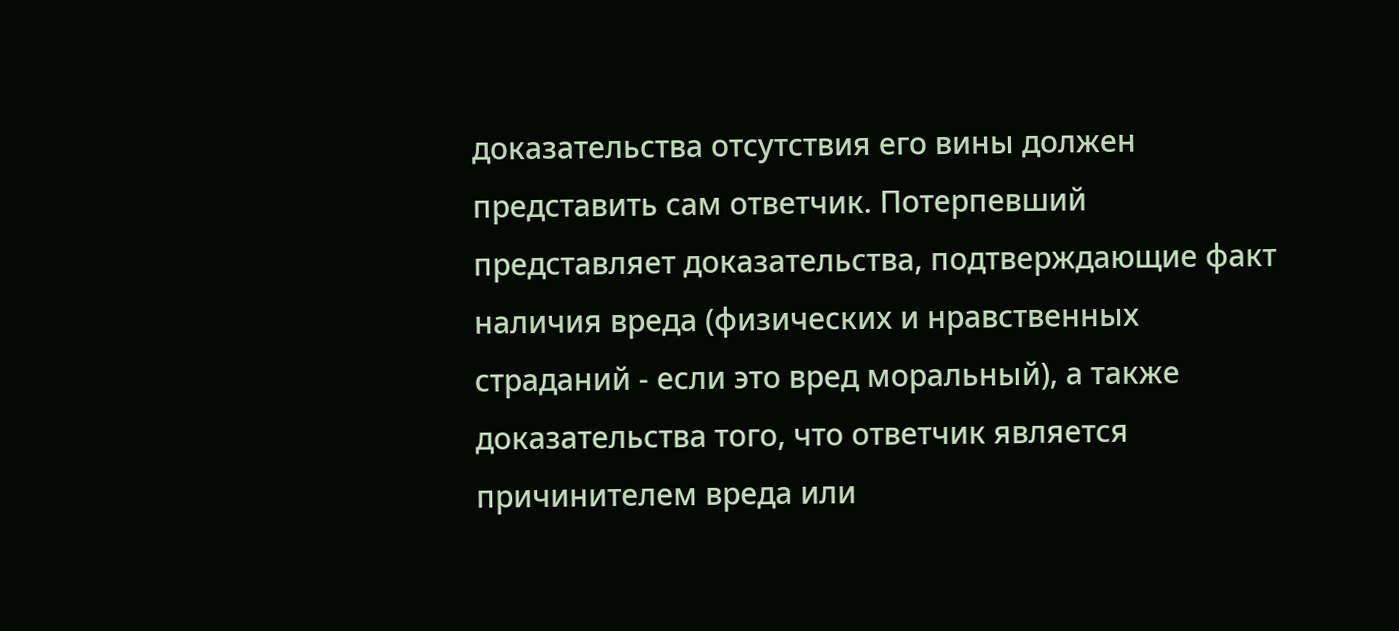доказательства отсутствия его вины должен представить сам ответчик. Потерпевший представляет доказательства, подтверждающие факт наличия вреда (физических и нравственных страданий - если это вред моральный), а также доказательства того, что ответчик является причинителем вреда или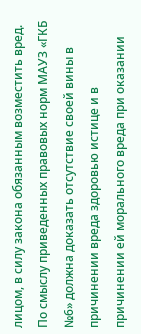лицом, в силу закона обязанным возместить вред. По смыслу приведенных правовых норм МАУЗ «ГКБ №6» должна доказать отсутствие своей вины в причинении вреда здоровью истице и в причинении ей морального вреда при оказании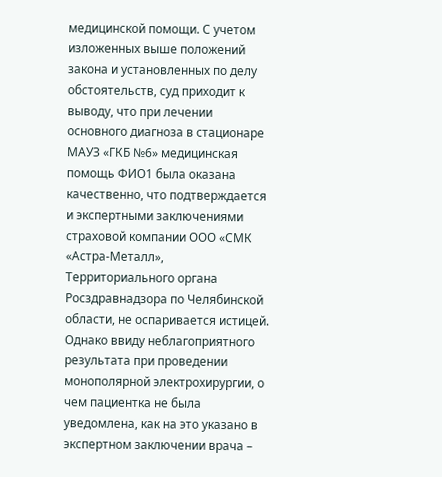медицинской помощи. С учетом изложенных выше положений закона и установленных по делу обстоятельств, суд приходит к выводу, что при лечении основного диагноза в стационаре МАУЗ «ГКБ №6» медицинская помощь ФИО1 была оказана качественно, что подтверждается и экспертными заключениями страховой компании ООО «СМК «Астра-Металл», Территориального органа Росздравнадзора по Челябинской области, не оспаривается истицей. Однако ввиду неблагоприятного результата при проведении монополярной электрохирургии, о чем пациентка не была уведомлена, как на это указано в экспертном заключении врача –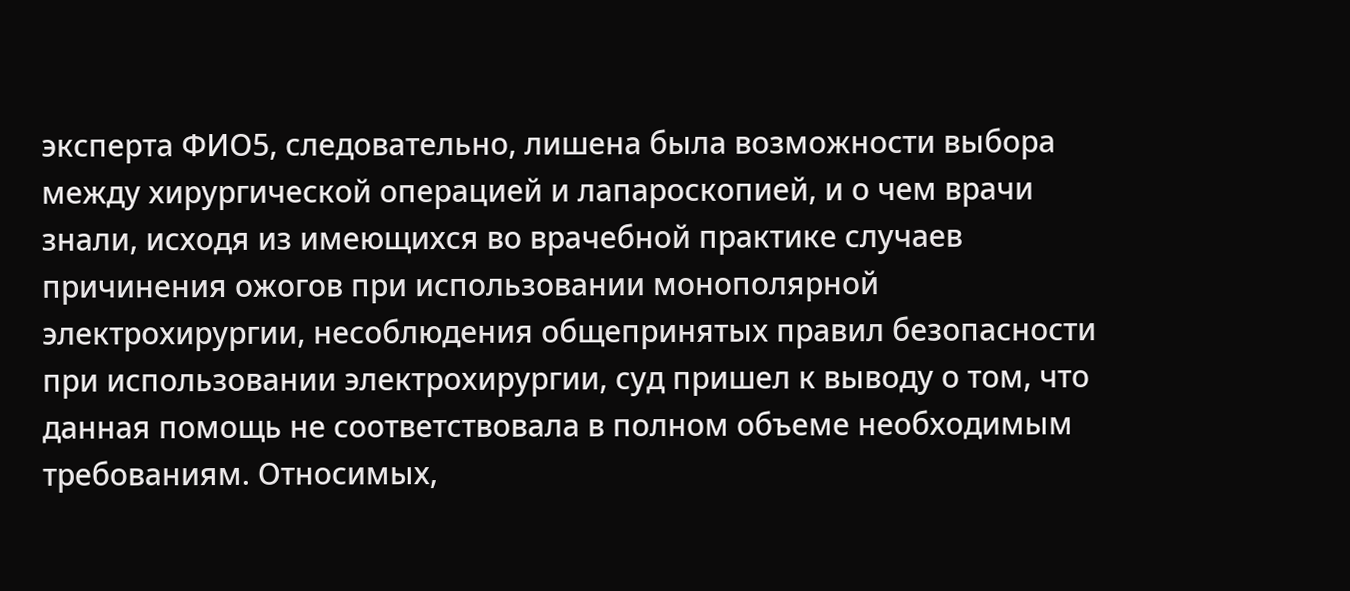эксперта ФИО5, следовательно, лишена была возможности выбора между хирургической операцией и лапароскопией, и о чем врачи знали, исходя из имеющихся во врачебной практике случаев причинения ожогов при использовании монополярной электрохирургии, несоблюдения общепринятых правил безопасности при использовании электрохирургии, суд пришел к выводу о том, что данная помощь не соответствовала в полном объеме необходимым требованиям. Относимых,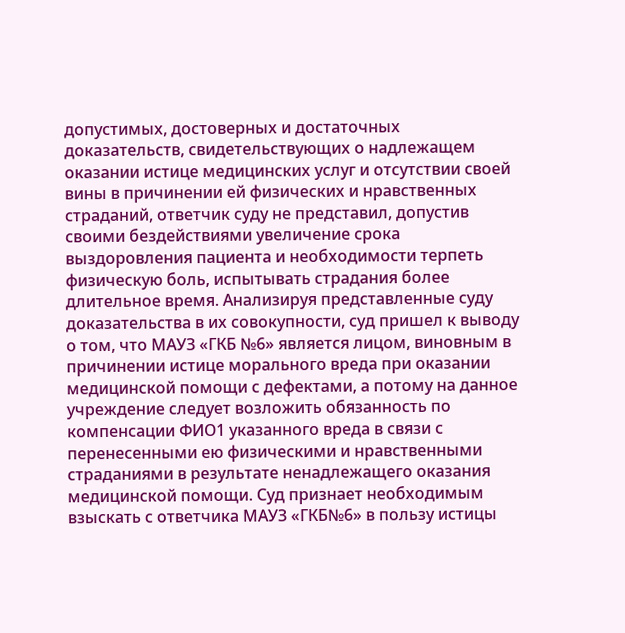допустимых, достоверных и достаточных доказательств, свидетельствующих о надлежащем оказании истице медицинских услуг и отсутствии своей вины в причинении ей физических и нравственных страданий, ответчик суду не представил, допустив своими бездействиями увеличение срока выздоровления пациента и необходимости терпеть физическую боль, испытывать страдания более длительное время. Анализируя представленные суду доказательства в их совокупности, суд пришел к выводу о том, что МАУЗ «ГКБ №6» является лицом, виновным в причинении истице морального вреда при оказании медицинской помощи с дефектами, а потому на данное учреждение следует возложить обязанность по компенсации ФИО1 указанного вреда в связи с перенесенными ею физическими и нравственными страданиями в результате ненадлежащего оказания медицинской помощи. Суд признает необходимым взыскать с ответчика МАУЗ «ГКБ№6» в пользу истицы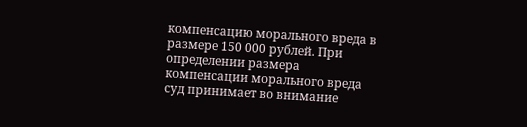компенсацию морального вреда в размере 150 000 рублей. При определении размера компенсации морального вреда суд принимает во внимание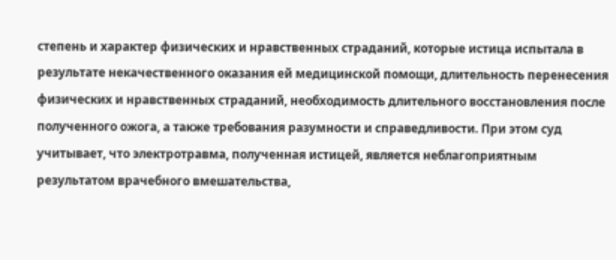степень и характер физических и нравственных страданий, которые истица испытала в результате некачественного оказания ей медицинской помощи, длительность перенесения физических и нравственных страданий, необходимость длительного восстановления после полученного ожога, а также требования разумности и справедливости. При этом суд учитывает, что электротравма, полученная истицей, является неблагоприятным результатом врачебного вмешательства,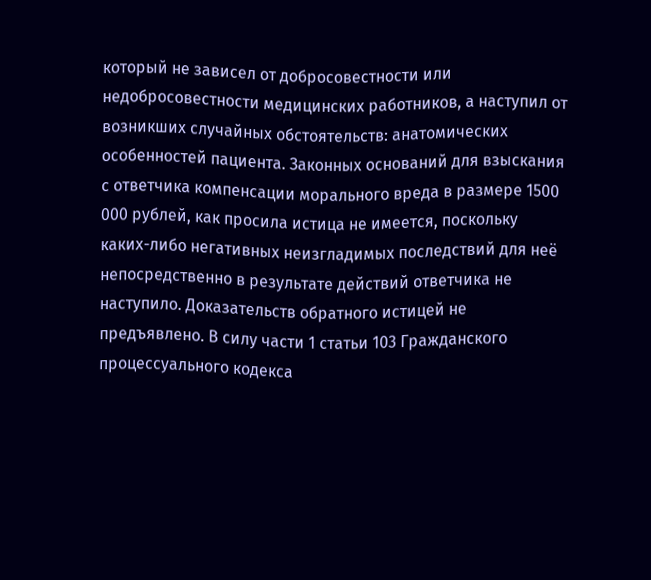который не зависел от добросовестности или недобросовестности медицинских работников, а наступил от возникших случайных обстоятельств: анатомических особенностей пациента. Законных оснований для взыскания с ответчика компенсации морального вреда в размере 1500 000 рублей, как просила истица не имеется, поскольку каких-либо негативных неизгладимых последствий для неё непосредственно в результате действий ответчика не наступило. Доказательств обратного истицей не предъявлено. В силу части 1 статьи 103 Гражданского процессуального кодекса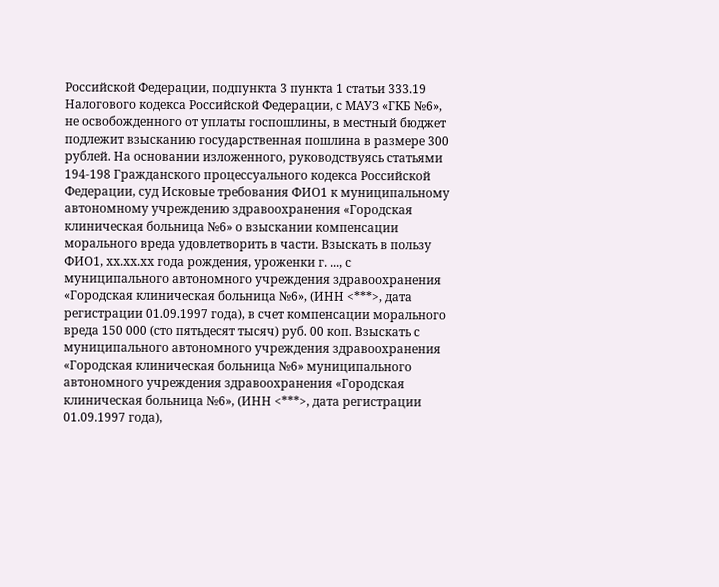Российской Федерации, подпункта 3 пункта 1 статьи 333.19 Налогового кодекса Российской Федерации, с МАУЗ «ГКБ №6», не освобожденного от уплаты госпошлины, в местный бюджет подлежит взысканию государственная пошлина в размере 300 рублей. На основании изложенного, руководствуясь статьями 194-198 Гражданского процессуального кодекса Российской Федерации, суд Исковые требования ФИО1 к муниципальному автономному учреждению здравоохранения «Городская клиническая больница №6» о взыскании компенсации морального вреда удовлетворить в части. Взыскать в пользу ФИО1, хх.хх.хх года рождения, уроженки г. ..., с муниципального автономного учреждения здравоохранения «Городская клиническая больница №6», (ИНН <***>, дата регистрации 01.09.1997 года), в счет компенсации морального вреда 150 000 (сто пятьдесят тысяч) руб. 00 коп. Взыскать с муниципального автономного учреждения здравоохранения «Городская клиническая больница №6» муниципального автономного учреждения здравоохранения «Городская клиническая больница №6», (ИНН <***>, дата регистрации 01.09.1997 года),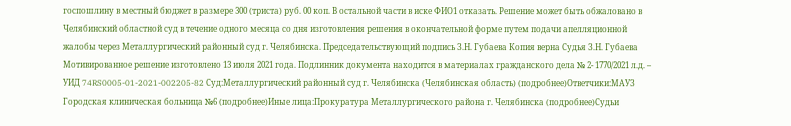госпошлину в местный бюджет в размере 300 (триста) руб. 00 коп. В остальной части в иске ФИО1 отказать. Решение может быть обжаловано в Челябинский областной суд в течение одного месяца со дня изготовления решения в окончательной форме путем подачи апелляционной жалобы через Металлургический районный суд г. Челябинска. Председательствующий подпись З.Н. Губаева Копия верна Судья З.Н. Губаева Мотивированное решение изготовлено 13 июля 2021 года. Подлинник документа находится в материалах гражданского дела № 2- 1770/2021 л.д. – УИД 74RS0005-01-2021-002205-82 Суд:Металлургический районный суд г. Челябинска (Челябинская область) (подробнее)Ответчики:МАУЗ Городская клиническая больница №6 (подробнее)Иные лица:Прокуратура Металлургического района г. Челябинска (подробнее)Судьи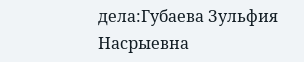дела:Губаева Зульфия Насрыевна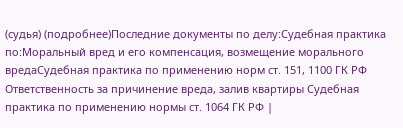(судья) (подробнее)Последние документы по делу:Судебная практика по:Моральный вред и его компенсация, возмещение морального вредаСудебная практика по применению норм ст. 151, 1100 ГК РФ Ответственность за причинение вреда, залив квартиры Судебная практика по применению нормы ст. 1064 ГК РФ |